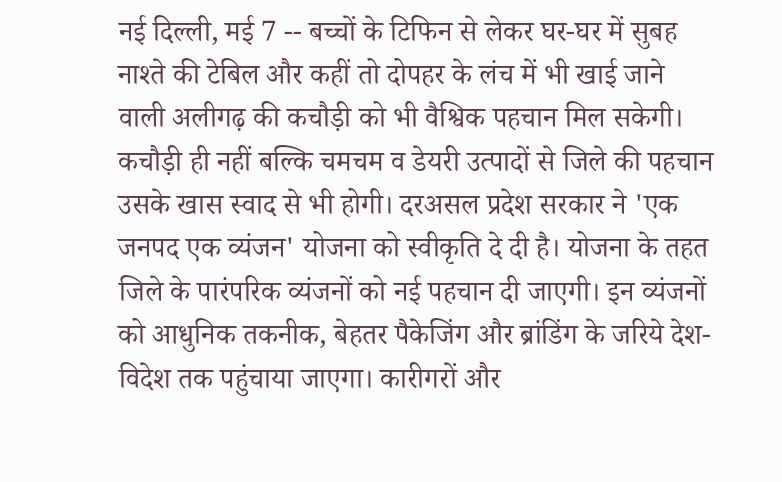नई दिल्ली, मई 7 -- बच्चों के टिफिन से लेकर घर-घर में सुबह नाश्ते की टेबिल और कहीं तो दोपहर के लंच में भी खाई जाने वाली अलीगढ़ की कचौड़ी को भी वैश्विक पहचान मिल सकेगी। कचौड़ी ही नहीं बल्कि चमचम व डेयरी उत्पादों से जिले की पहचान उसके खास स्वाद से भी होगी। दरअसल प्रदेश सरकार ने 'एक जनपद एक व्यंजन' योजना को स्वीकृति दे दी है। योजना के तहत जिले के पारंपरिक व्यंजनों को नई पहचान दी जाएगी। इन व्यंजनों को आधुनिक तकनीक, बेहतर पैकेजिंग और ब्रांडिंग के जरिये देश-विदेश तक पहुंचाया जाएगा। कारीगरों और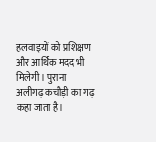हलवाइयों को प्रशिक्षण और आर्थिक मदद भी मिलेगी। पुराना अलीगढ़ कचौड़ी का गढ़ कहा जाता है।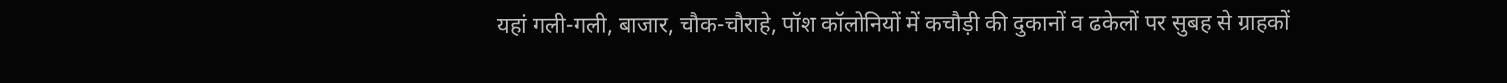यहां गली-गली, बाजार, चौक-चौराहे, पॉश कॉलोनियों में कचौड़ी की दुकानों व ढकेलों पर सुबह से ग्राहकों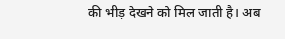की भीड़ देखने को मिल जाती है। अब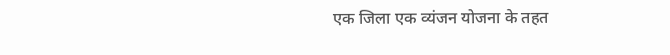एक जिला एक व्यंजन योजना के तहत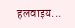हलवाइय...